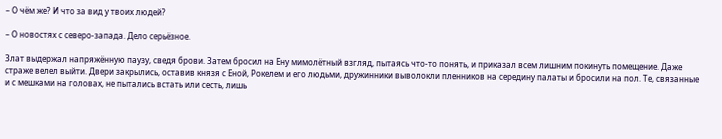– О чём же? И что за вид у твоих людей?

– О новостях с северо-запада. Дело серьёзное.

Злат выдержал напряжённую паузу, сведя брови. Затем бросил на Ену мимолётный взгляд, пытаясь что-то понять, и приказал всем лишним покинуть помещение. Даже страже велел выйти. Двери закрылись, оставив князя с Еной, Рокелем и его людьми, дружинники выволокли пленников на середину палаты и бросили на пол. Те, связанные и с мешками на головах, не пытались встать или сесть, лишь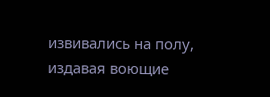извивались на полу, издавая воющие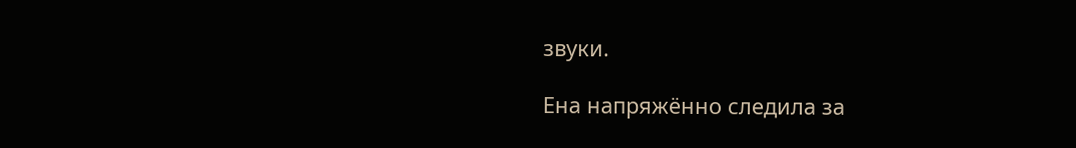звуки.

Ена напряжённо следила за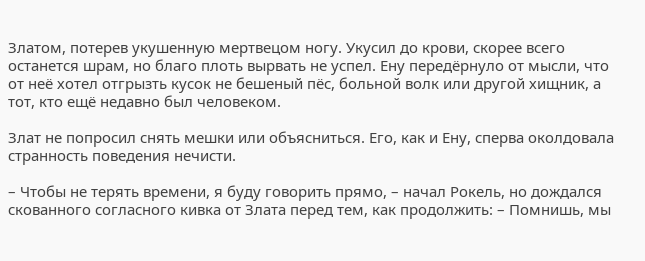Златом, потерев укушенную мертвецом ногу. Укусил до крови, скорее всего останется шрам, но благо плоть вырвать не успел. Ену передёрнуло от мысли, что от неё хотел отгрызть кусок не бешеный пёс, больной волк или другой хищник, а тот, кто ещё недавно был человеком.

Злат не попросил снять мешки или объясниться. Его, как и Ену, сперва околдовала странность поведения нечисти.

– Чтобы не терять времени, я буду говорить прямо, – начал Рокель, но дождался скованного согласного кивка от Злата перед тем, как продолжить: – Помнишь, мы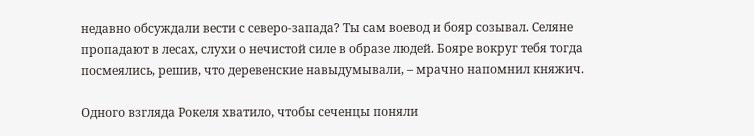недавно обсуждали вести с северо-запада? Ты сам воевод и бояр созывал. Селяне пропадают в лесах, слухи о нечистой силе в образе людей. Бояре вокруг тебя тогда посмеялись, решив, что деревенские навыдумывали, – мрачно напомнил княжич.

Одного взгляда Рокеля хватило, чтобы сеченцы поняли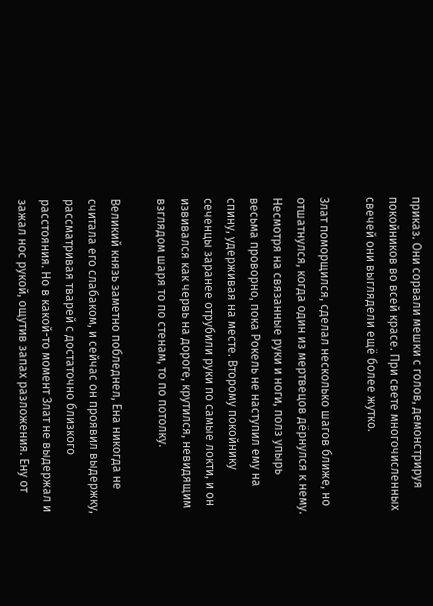приказ. Они сорвали мешки с голов, демонстрируя покойников во всей красе. При свете многочисленных свечей они выглядели ещё более жутко.

Злат поморщился, сделал несколько шагов ближе, но отшатнулся, когда один из мертвецов дёрнулся к нему. Несмотря на связанные руки и ноги, полз упырь весьма проворно, пока Рокель не наступил ему на спину, удерживая на месте. Второму покойнику сеченцы заранее отрубили руки по самые локти, и он извивался как червь на дороге, крутился, невидящим взглядом шаря то по стенам, то по потолку.

Великий князь заметно побледнел, Ена никогда не считала его слабаком, и сейчас он проявил выдержку, рассматривая тварей с достаточно близкого расстояния. Но в какой-то момент Злат не выдержал и зажал нос рукой, ощутив запах разложения. Ену от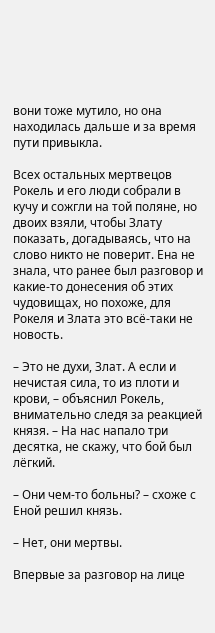вони тоже мутило, но она находилась дальше и за время пути привыкла.

Всех остальных мертвецов Рокель и его люди собрали в кучу и сожгли на той поляне, но двоих взяли, чтобы Злату показать, догадываясь, что на слово никто не поверит. Ена не знала, что ранее был разговор и какие-то донесения об этих чудовищах, но похоже, для Рокеля и Злата это всё-таки не новость.

– Это не духи, Злат. А если и нечистая сила, то из плоти и крови, – объяснил Рокель, внимательно следя за реакцией князя. – На нас напало три десятка, не скажу, что бой был лёгкий.

– Они чем-то больны? – схоже с Еной решил князь.

– Нет, они мертвы.

Впервые за разговор на лице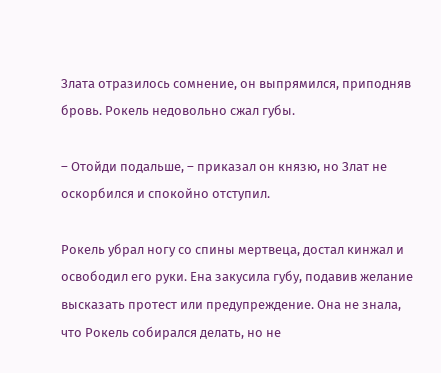Злата отразилось сомнение, он выпрямился, приподняв бровь. Рокель недовольно сжал губы.

– Отойди подальше, – приказал он князю, но Злат не оскорбился и спокойно отступил.

Рокель убрал ногу со спины мертвеца, достал кинжал и освободил его руки. Ена закусила губу, подавив желание высказать протест или предупреждение. Она не знала, что Рокель собирался делать, но не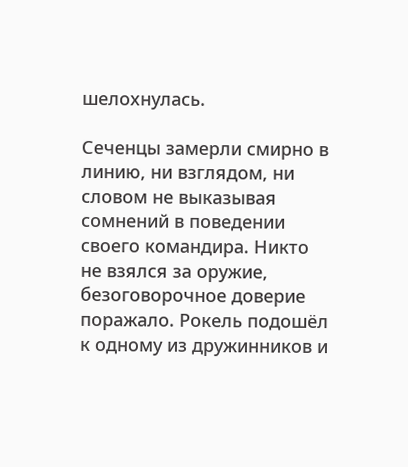шелохнулась.

Сеченцы замерли смирно в линию, ни взглядом, ни словом не выказывая сомнений в поведении своего командира. Никто не взялся за оружие, безоговорочное доверие поражало. Рокель подошёл к одному из дружинников и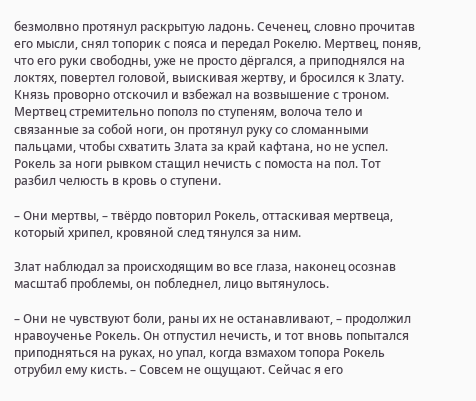безмолвно протянул раскрытую ладонь. Сеченец, словно прочитав его мысли, снял топорик с пояса и передал Рокелю. Мертвец, поняв, что его руки свободны, уже не просто дёргался, а приподнялся на локтях, повертел головой, выискивая жертву, и бросился к Злату. Князь проворно отскочил и взбежал на возвышение с троном. Мертвец стремительно пополз по ступеням, волоча тело и связанные за собой ноги, он протянул руку со сломанными пальцами, чтобы схватить Злата за край кафтана, но не успел. Рокель за ноги рывком стащил нечисть с помоста на пол. Тот разбил челюсть в кровь о ступени.

– Они мертвы, – твёрдо повторил Рокель, оттаскивая мертвеца, который хрипел, кровяной след тянулся за ним.

Злат наблюдал за происходящим во все глаза, наконец осознав масштаб проблемы, он побледнел, лицо вытянулось.

– Они не чувствуют боли, раны их не останавливают, – продолжил нравоученье Рокель. Он отпустил нечисть, и тот вновь попытался приподняться на руках, но упал, когда взмахом топора Рокель отрубил ему кисть. – Совсем не ощущают. Сейчас я его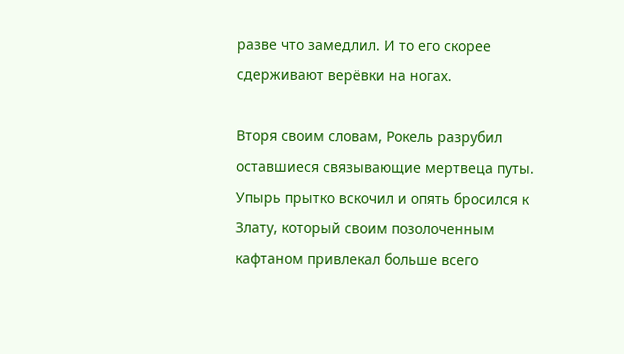разве что замедлил. И то его скорее сдерживают верёвки на ногах.

Вторя своим словам, Рокель разрубил оставшиеся связывающие мертвеца путы. Упырь прытко вскочил и опять бросился к Злату, который своим позолоченным кафтаном привлекал больше всего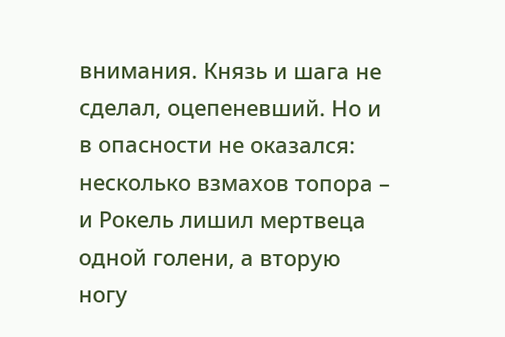внимания. Князь и шага не сделал, оцепеневший. Но и в опасности не оказался: несколько взмахов топора – и Рокель лишил мертвеца одной голени, а вторую ногу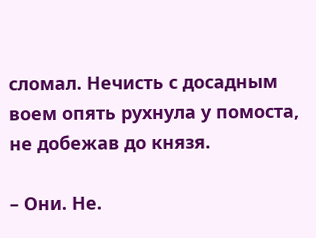сломал. Нечисть с досадным воем опять рухнула у помоста, не добежав до князя.

– Они. Не.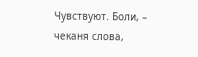Чувствуют. Боли, – чеканя слова,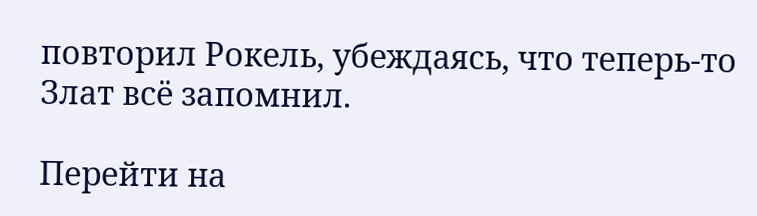повторил Рокель, убеждаясь, что теперь-то Злат всё запомнил.

Перейти на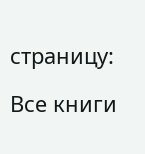страницу:

Все книги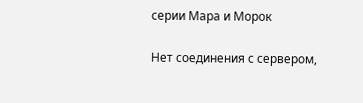серии Мара и Морок

Нет соединения с сервером,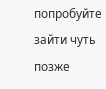попробуйте зайти чуть позже